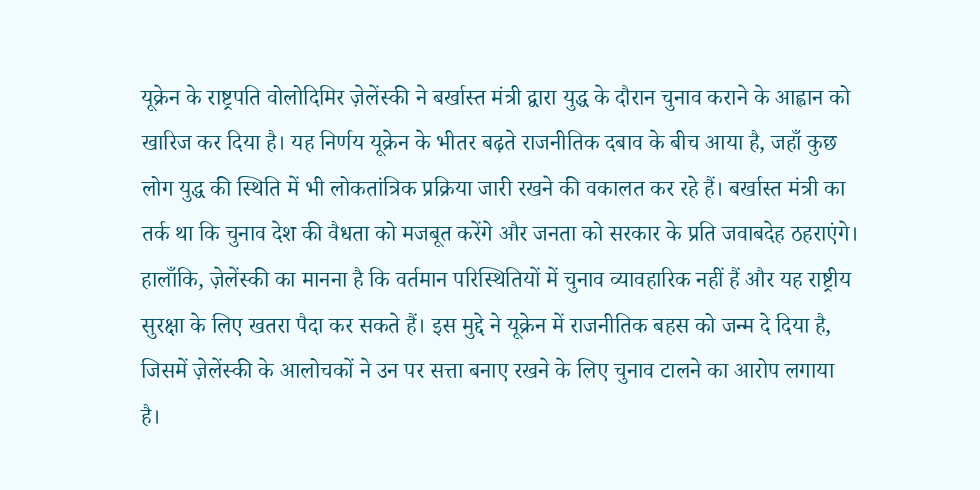यूक्रेन के राष्ट्रपति वोलोदिमिर ज़ेलेंस्की ने बर्खास्त मंत्री द्वारा युद्ध के दौरान चुनाव कराने के आह्वान को खारिज कर दिया है। यह निर्णय यूक्रेन के भीतर बढ़ते राजनीतिक दबाव के बीच आया है, जहाँ कुछ लोग युद्ध की स्थिति में भी लोकतांत्रिक प्रक्रिया जारी रखने की वकालत कर रहे हैं। बर्खास्त मंत्री का तर्क था कि चुनाव देश की वैधता को मजबूत करेंगे और जनता को सरकार के प्रति जवाबदेह ठहराएंगे। हालाँकि, ज़ेलेंस्की का मानना है कि वर्तमान परिस्थितियों में चुनाव व्यावहारिक नहीं हैं और यह राष्ट्रीय सुरक्षा के लिए खतरा पैदा कर सकते हैं। इस मुद्दे ने यूक्रेन में राजनीतिक बहस को जन्म दे दिया है, जिसमें ज़ेलेंस्की के आलोचकों ने उन पर सत्ता बनाए रखने के लिए चुनाव टालने का आरोप लगाया है।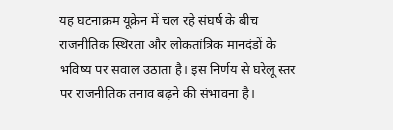यह घटनाक्रम यूक्रेन में चल रहे संघर्ष के बीच राजनीतिक स्थिरता और लोकतांत्रिक मानदंडों के भविष्य पर सवाल उठाता है। इस निर्णय से घरेलू स्तर पर राजनीतिक तनाव बढ़ने की संभावना है।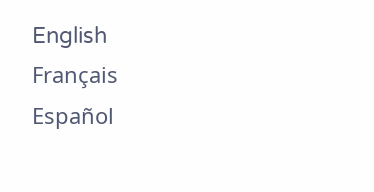English
Français
Español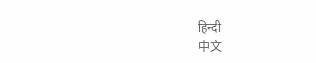हिन्दी
中文